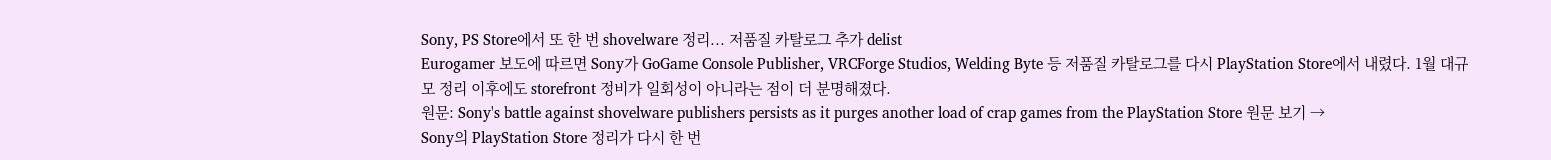Sony, PS Store에서 또 한 번 shovelware 정리... 저품질 카탈로그 추가 delist
Eurogamer 보도에 따르면 Sony가 GoGame Console Publisher, VRCForge Studios, Welding Byte 등 저품질 카탈로그를 다시 PlayStation Store에서 내렸다. 1월 대규모 정리 이후에도 storefront 정비가 일회성이 아니라는 점이 더 분명해졌다.
원문: Sony's battle against shovelware publishers persists as it purges another load of crap games from the PlayStation Store 원문 보기 →
Sony의 PlayStation Store 정리가 다시 한 번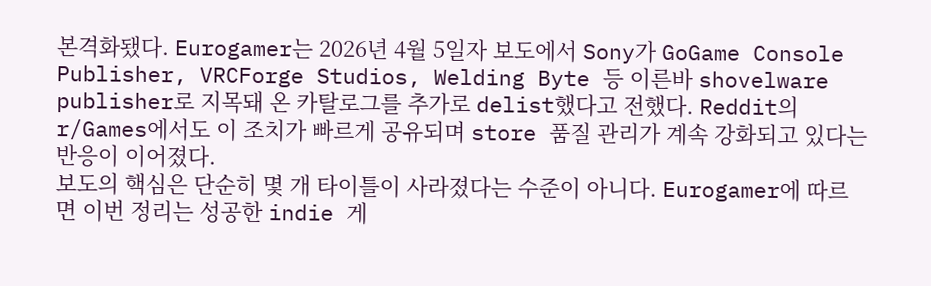본격화됐다. Eurogamer는 2026년 4월 5일자 보도에서 Sony가 GoGame Console Publisher, VRCForge Studios, Welding Byte 등 이른바 shovelware publisher로 지목돼 온 카탈로그를 추가로 delist했다고 전했다. Reddit의 r/Games에서도 이 조치가 빠르게 공유되며 store 품질 관리가 계속 강화되고 있다는 반응이 이어졌다.
보도의 핵심은 단순히 몇 개 타이틀이 사라졌다는 수준이 아니다. Eurogamer에 따르면 이번 정리는 성공한 indie 게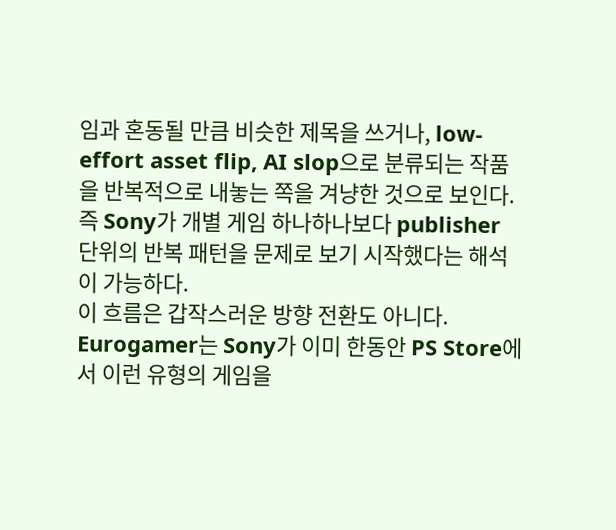임과 혼동될 만큼 비슷한 제목을 쓰거나, low-effort asset flip, AI slop으로 분류되는 작품을 반복적으로 내놓는 쪽을 겨냥한 것으로 보인다. 즉 Sony가 개별 게임 하나하나보다 publisher 단위의 반복 패턴을 문제로 보기 시작했다는 해석이 가능하다.
이 흐름은 갑작스러운 방향 전환도 아니다. Eurogamer는 Sony가 이미 한동안 PS Store에서 이런 유형의 게임을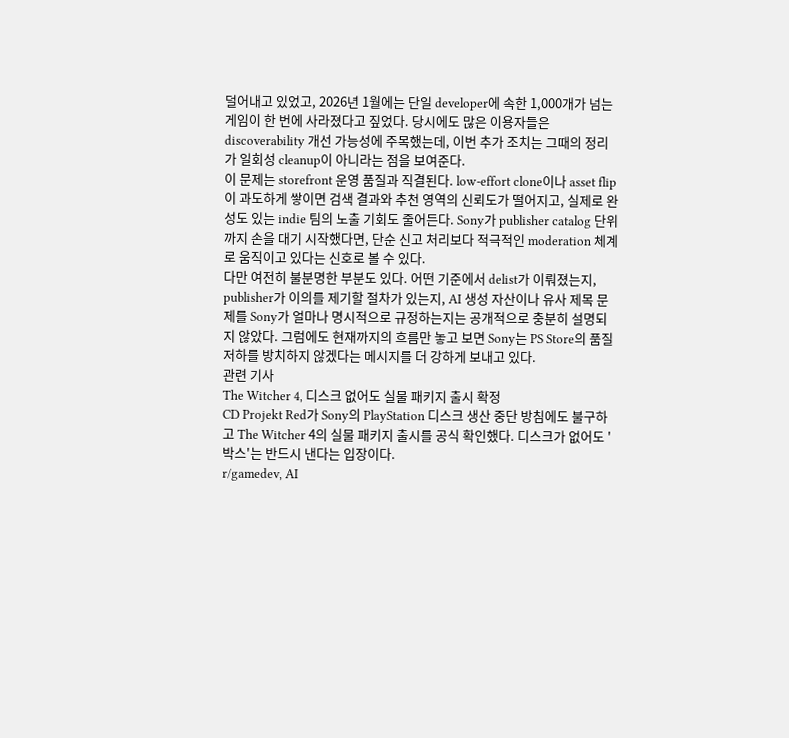덜어내고 있었고, 2026년 1월에는 단일 developer에 속한 1,000개가 넘는 게임이 한 번에 사라졌다고 짚었다. 당시에도 많은 이용자들은 discoverability 개선 가능성에 주목했는데, 이번 추가 조치는 그때의 정리가 일회성 cleanup이 아니라는 점을 보여준다.
이 문제는 storefront 운영 품질과 직결된다. low-effort clone이나 asset flip이 과도하게 쌓이면 검색 결과와 추천 영역의 신뢰도가 떨어지고, 실제로 완성도 있는 indie 팀의 노출 기회도 줄어든다. Sony가 publisher catalog 단위까지 손을 대기 시작했다면, 단순 신고 처리보다 적극적인 moderation 체계로 움직이고 있다는 신호로 볼 수 있다.
다만 여전히 불분명한 부분도 있다. 어떤 기준에서 delist가 이뤄졌는지, publisher가 이의를 제기할 절차가 있는지, AI 생성 자산이나 유사 제목 문제를 Sony가 얼마나 명시적으로 규정하는지는 공개적으로 충분히 설명되지 않았다. 그럼에도 현재까지의 흐름만 놓고 보면 Sony는 PS Store의 품질 저하를 방치하지 않겠다는 메시지를 더 강하게 보내고 있다.
관련 기사
The Witcher 4, 디스크 없어도 실물 패키지 출시 확정
CD Projekt Red가 Sony의 PlayStation 디스크 생산 중단 방침에도 불구하고 The Witcher 4의 실물 패키지 출시를 공식 확인했다. 디스크가 없어도 '박스'는 반드시 낸다는 입장이다.
r/gamedev, AI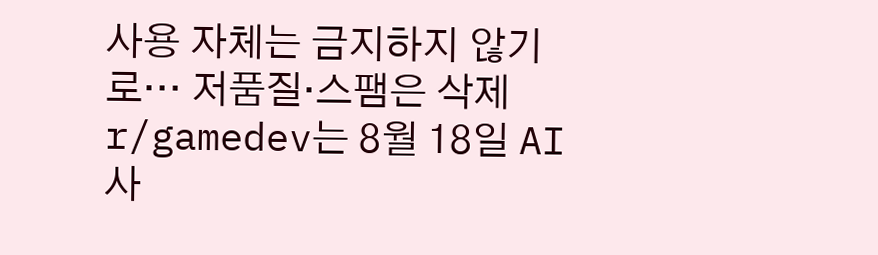사용 자체는 금지하지 않기로… 저품질·스팸은 삭제
r/gamedev는 8월 18일 AI 사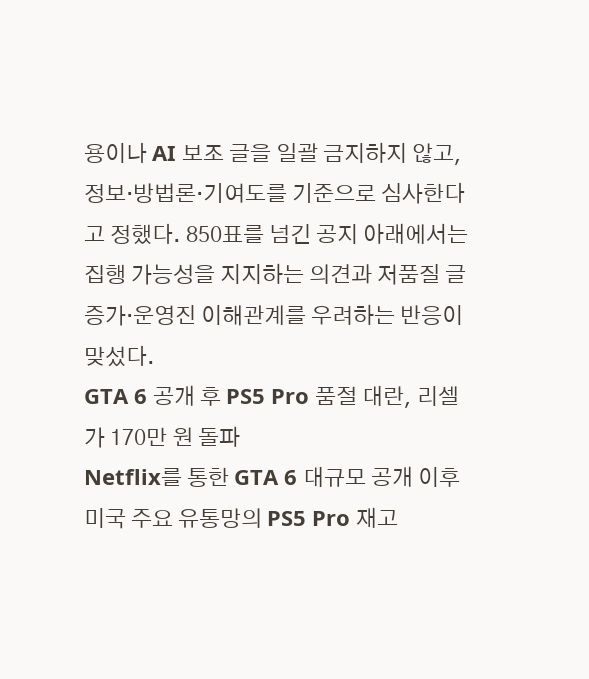용이나 AI 보조 글을 일괄 금지하지 않고, 정보·방법론·기여도를 기준으로 심사한다고 정했다. 850표를 넘긴 공지 아래에서는 집행 가능성을 지지하는 의견과 저품질 글 증가·운영진 이해관계를 우려하는 반응이 맞섰다.
GTA 6 공개 후 PS5 Pro 품절 대란, 리셀가 170만 원 돌파
Netflix를 통한 GTA 6 대규모 공개 이후 미국 주요 유통망의 PS5 Pro 재고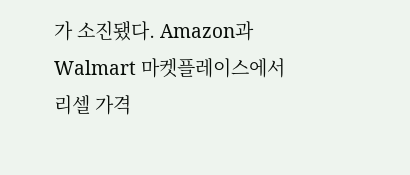가 소진됐다. Amazon과 Walmart 마켓플레이스에서 리셀 가격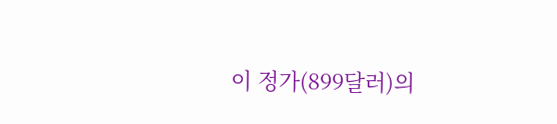이 정가(899달러)의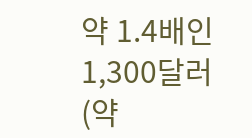약 1.4배인 1,300달러(약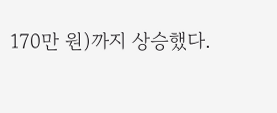170만 원)까지 상승했다.